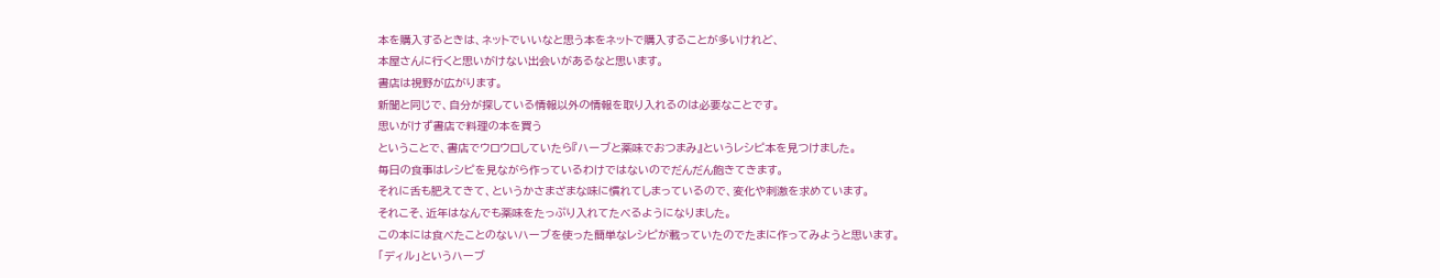本を購入するときは、ネットでいいなと思う本をネットで購入することが多いけれど、
本屋さんに行くと思いがけない出会いがあるなと思います。
書店は視野が広がります。
新聞と同じで、自分が探している情報以外の情報を取り入れるのは必要なことです。
思いがけず書店で料理の本を買う
ということで、書店でウロウロしていたら『ハーブと薬味でおつまみ』というレシピ本を見つけました。
毎日の食事はレシピを見ながら作っているわけではないのでだんだん飽きてきます。
それに舌も肥えてきて、というかさまざまな味に慣れてしまっているので、変化や刺激を求めています。
それこそ、近年はなんでも薬味をたっぷり入れてたべるようになりました。
この本には食べたことのないハーブを使った簡単なレシピが載っていたのでたまに作ってみようと思います。
「ディル」というハーブ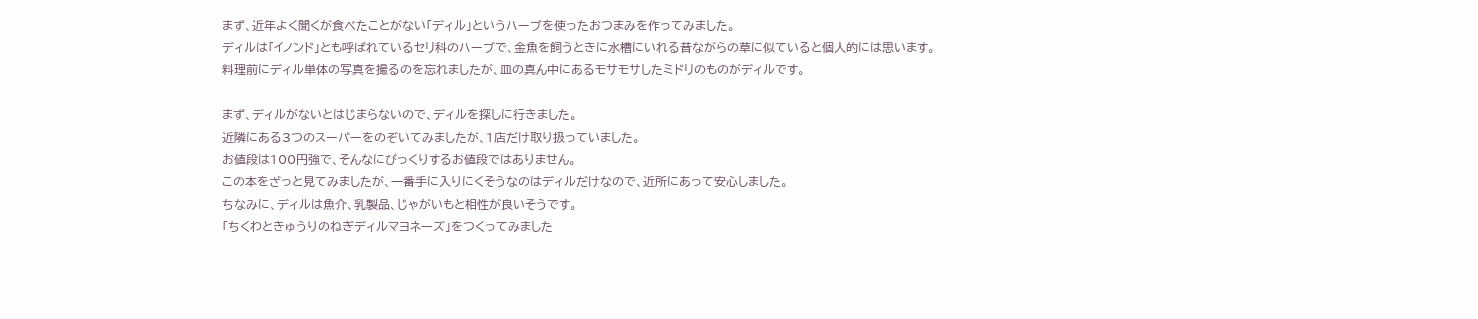まず、近年よく聞くが食べたことがない「ディル」というハーブを使ったおつまみを作ってみました。
ディルは「イノンド」とも呼ばれているセリ科のハーブで、金魚を飼うときに水槽にいれる昔ながらの草に似ていると個人的には思います。
料理前にディル単体の写真を撮るのを忘れましたが、皿の真ん中にあるモサモサしたミドリのものがディルです。

まず、ディルがないとはじまらないので、ディルを探しに行きました。
近隣にある3つのスーパーをのぞいてみましたが、1店だけ取り扱っていました。
お値段は100円強で、そんなにびっくりするお値段ではありません。
この本をざっと見てみましたが、一番手に入りにくそうなのはディルだけなので、近所にあって安心しました。
ちなみに、ディルは魚介、乳製品、じゃがいもと相性が良いそうです。
「ちくわときゅうりのねぎディルマヨネーズ」をつくってみました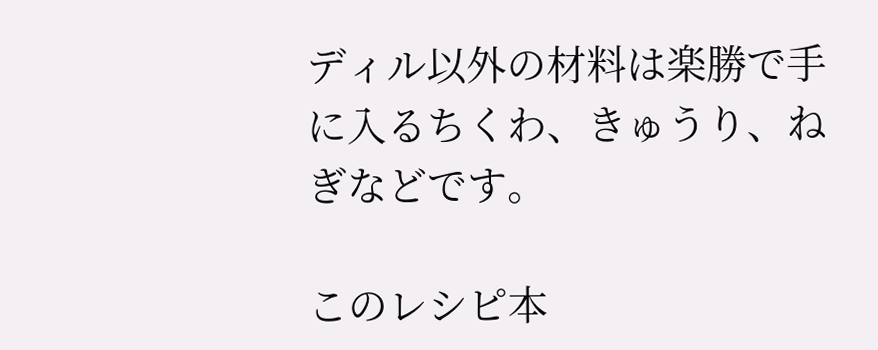ディル以外の材料は楽勝で手に入るちくわ、きゅうり、ねぎなどです。

このレシピ本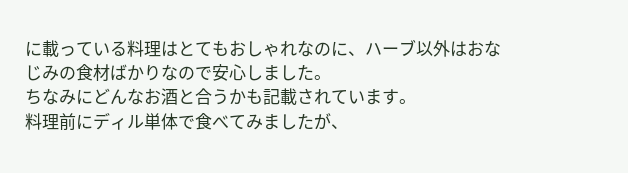に載っている料理はとてもおしゃれなのに、ハーブ以外はおなじみの食材ばかりなので安心しました。
ちなみにどんなお酒と合うかも記載されています。
料理前にディル単体で食べてみましたが、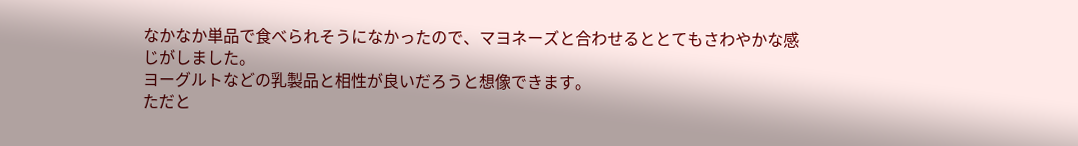なかなか単品で食べられそうになかったので、マヨネーズと合わせるととてもさわやかな感じがしました。
ヨーグルトなどの乳製品と相性が良いだろうと想像できます。
ただと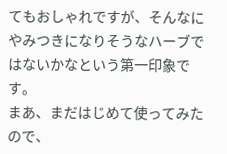てもおしゃれですが、そんなにやみつきになりそうなハーブではないかなという第一印象です。
まあ、まだはじめて使ってみたので、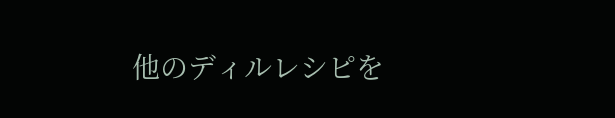他のディルレシピを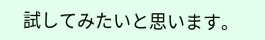試してみたいと思います。